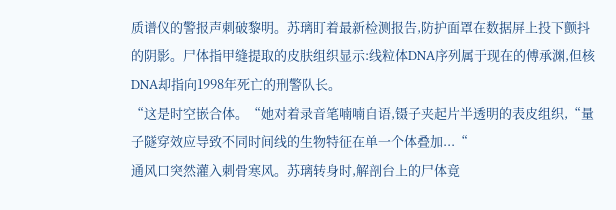质谱仪的警报声刺破黎明。苏璃盯着最新检测报告,防护面罩在数据屏上投下颤抖的阴影。尸体指甲缝提取的皮肤组织显示:线粒体DNA序列属于现在的傅承渊,但核DNA却指向1998年死亡的刑警队长。
“这是时空嵌合体。“她对着录音笔喃喃自语,镊子夹起片半透明的表皮组织,“量子隧穿效应导致不同时间线的生物特征在单一个体叠加...“
通风口突然灌入刺骨寒风。苏璃转身时,解剖台上的尸体竟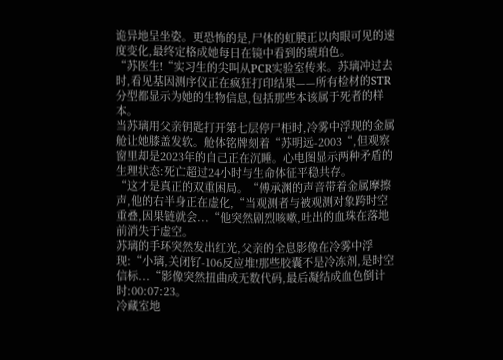诡异地呈坐姿。更恐怖的是,尸体的虹膜正以肉眼可见的速度变化,最终定格成她每日在镜中看到的琥珀色。
“苏医生!“实习生的尖叫从PCR实验室传来。苏璃冲过去时,看见基因测序仪正在疯狂打印结果——所有检材的STR分型都显示为她的生物信息,包括那些本该属于死者的样本。
当苏璃用父亲钥匙打开第七层停尸柜时,冷雾中浮现的金属舱让她膝盖发软。舱体铭牌刻着“苏明远-2003“,但观察窗里却是2023年的自己正在沉睡。心电图显示两种矛盾的生理状态:死亡超过24小时与生命体征平稳共存。
“这才是真正的双重困局。“傅承渊的声音带着金属摩擦声,他的右半身正在虚化,“当观测者与被观测对象跨时空重叠,因果链就会...“他突然剧烈咳嗽,吐出的血珠在落地前消失于虚空。
苏璃的手环突然发出红光,父亲的全息影像在冷雾中浮现:“小璃,关闭钌-106反应堆!那些胶囊不是冷冻剂,是时空信标...“影像突然扭曲成无数代码,最后凝结成血色倒计时:00:07:23。
冷藏室地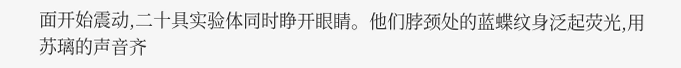面开始震动,二十具实验体同时睁开眼睛。他们脖颈处的蓝蝶纹身泛起荧光,用苏璃的声音齐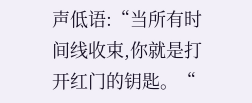声低语:“当所有时间线收束,你就是打开红门的钥匙。“